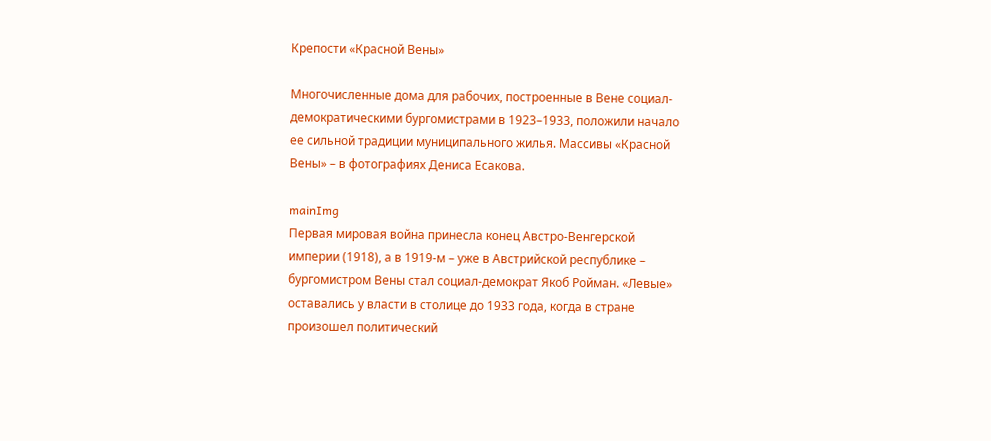Крепости «Красной Вены»

Многочисленные дома для рабочих, построенные в Вене социал-демократическими бургомистрами в 1923–1933, положили начало ее сильной традиции муниципального жилья. Массивы «Красной Вены» – в фотографиях Дениса Есакова.

mainImg
Первая мировая война принесла конец Австро-Венгерской империи (1918), а в 1919-м – уже в Австрийской республике – бургомистром Вены стал социал-демократ Якоб Ройман. «Левые» оставались у власти в столице до 1933 года, когда в стране произошел политический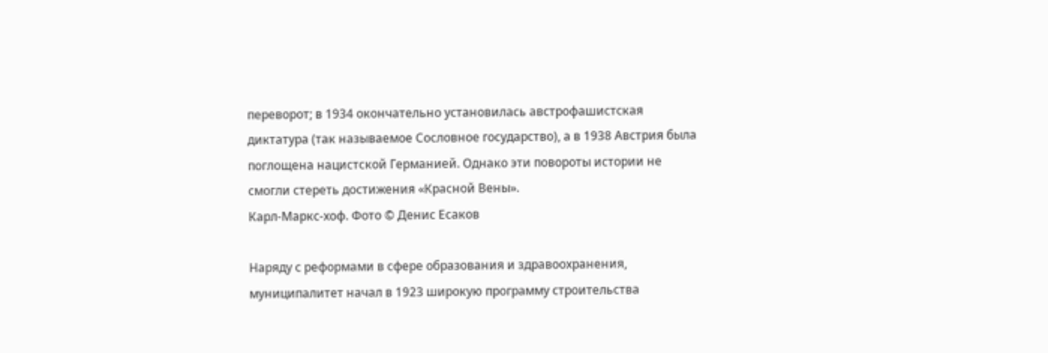переворот; в 1934 окончательно установилась австрофашистская диктатура (так называемое Сословное государство), а в 1938 Австрия была поглощена нацистской Германией. Однако эти повороты истории не смогли стереть достижения «Красной Вены».
Карл-Маркс-хоф. Фото © Денис Есаков

Наряду с реформами в сфере образования и здравоохранения, муниципалитет начал в 1923 широкую программу строительства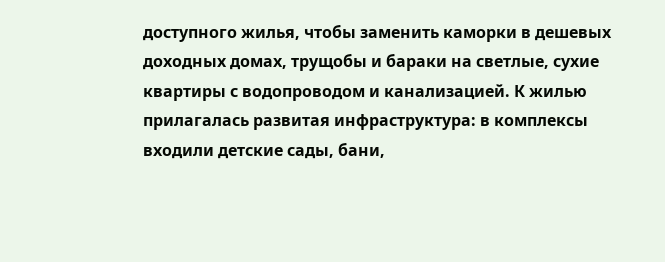доступного жилья, чтобы заменить каморки в дешевых доходных домах, трущобы и бараки на светлые, сухие квартиры с водопроводом и канализацией. К жилью прилагалась развитая инфраструктура: в комплексы входили детские сады, бани,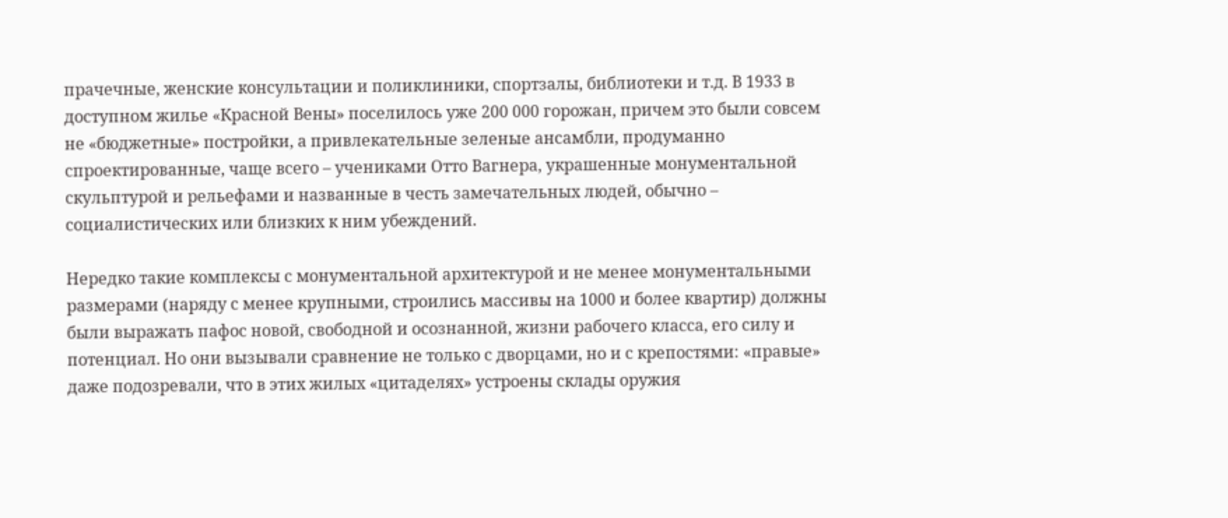прачечные, женские консультации и поликлиники, спортзалы, библиотеки и т.д. В 1933 в доступном жилье «Красной Вены» поселилось уже 200 000 горожан, причем это были совсем не «бюджетные» постройки, а привлекательные зеленые ансамбли, продуманно спроектированные, чаще всего – учениками Отто Вагнера, украшенные монументальной скульптурой и рельефами и названные в честь замечательных людей, обычно – социалистических или близких к ним убеждений.

Нередко такие комплексы с монументальной архитектурой и не менее монументальными размерами (наряду с менее крупными, строились массивы на 1000 и более квартир) должны были выражать пафос новой, свободной и осознанной, жизни рабочего класса, его силу и потенциал. Но они вызывали сравнение не только с дворцами, но и с крепостями: «правые» даже подозревали, что в этих жилых «цитаделях» устроены склады оружия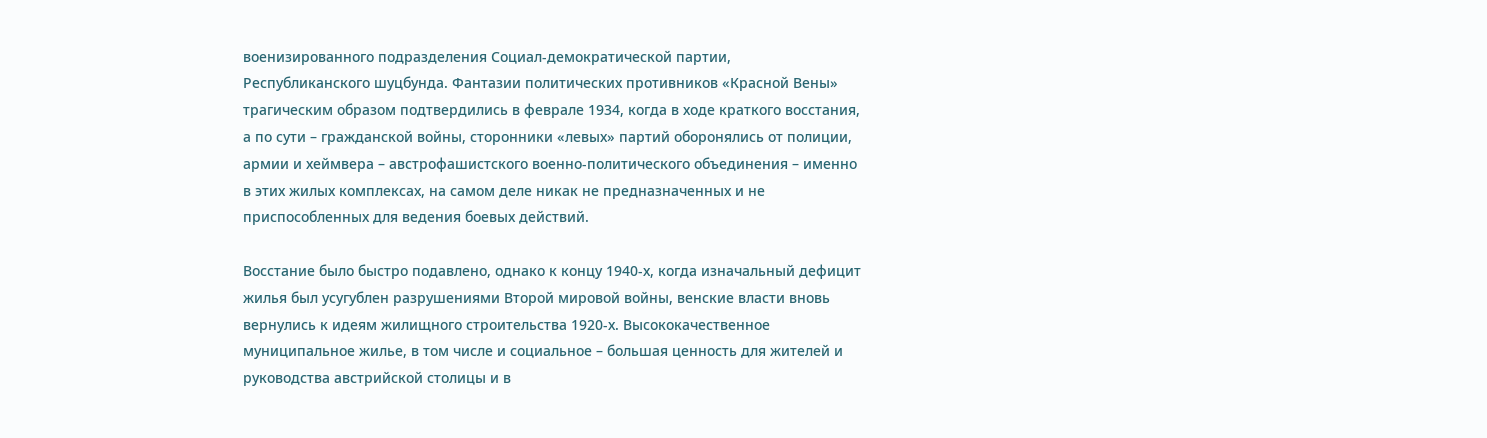военизированного подразделения Социал-демократической партии, Республиканского шуцбунда. Фантазии политических противников «Красной Вены» трагическим образом подтвердились в феврале 1934, когда в ходе краткого восстания, а по сути – гражданской войны, сторонники «левых» партий оборонялись от полиции, армии и хеймвера – австрофашистского военно-политического объединения – именно в этих жилых комплексах, на самом деле никак не предназначенных и не приспособленных для ведения боевых действий.

Восстание было быстро подавлено, однако к концу 1940-х, когда изначальный дефицит жилья был усугублен разрушениями Второй мировой войны, венские власти вновь вернулись к идеям жилищного строительства 1920-х. Высококачественное муниципальное жилье, в том числе и социальное – большая ценность для жителей и руководства австрийской столицы и в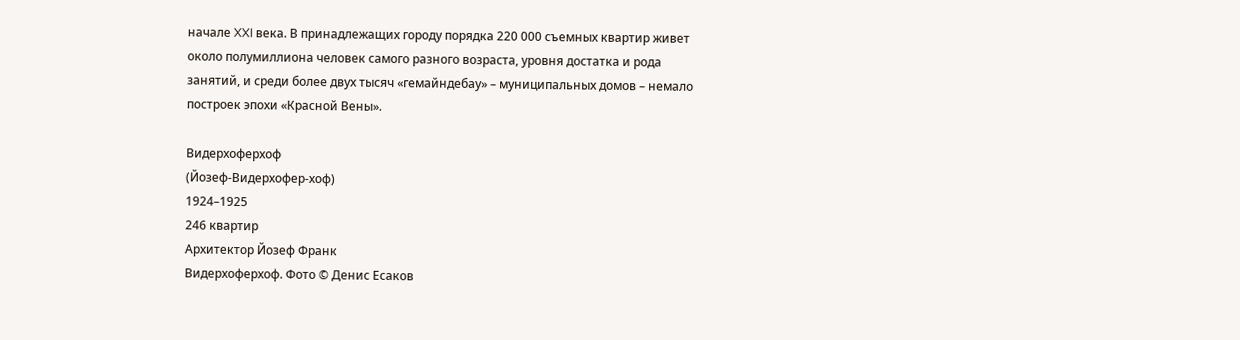начале XXI века. В принадлежащих городу порядка 220 000 съемных квартир живет около полумиллиона человек самого разного возраста, уровня достатка и рода занятий, и среди более двух тысяч «гемайндебау» – муниципальных домов – немало построек эпохи «Красной Вены».

Видерхоферхоф
(Йозеф-Видерхофер-хоф)
1924–1925
246 квартир
Архитектор Йозеф Франк
Видерхоферхоф. Фото © Денис Есаков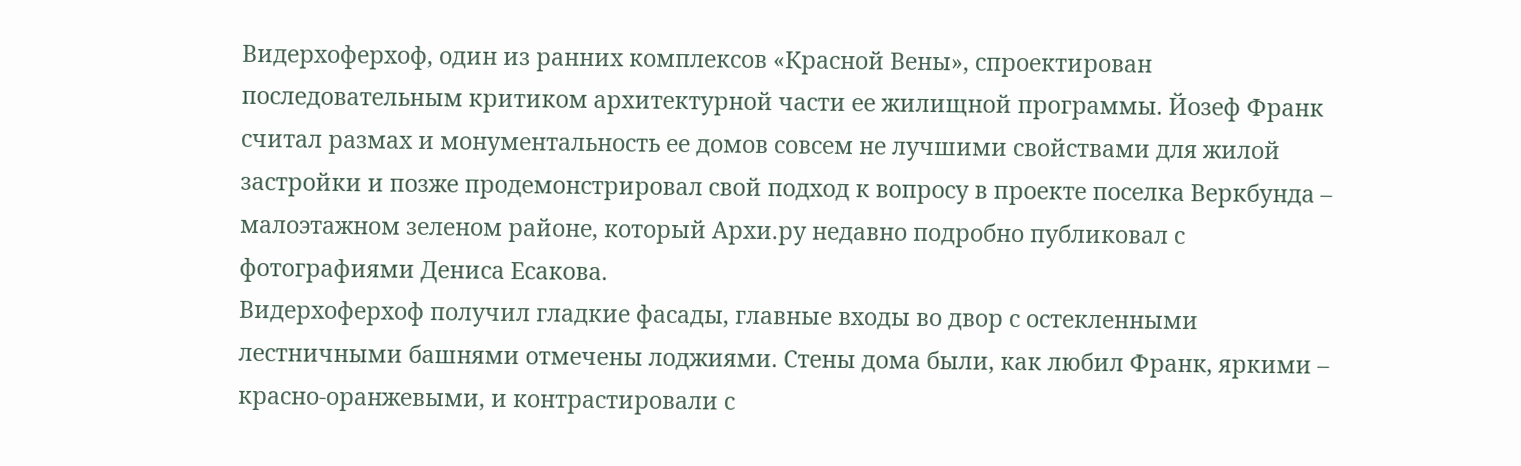Видерхоферхоф, один из ранних комплексов «Красной Вены», спроектирован последовательным критиком архитектурной части ее жилищной программы. Йозеф Франк считал размах и монументальность ее домов совсем не лучшими свойствами для жилой застройки и позже продемонстрировал свой подход к вопросу в проекте поселка Веркбунда – малоэтажном зеленом районе, который Архи.ру недавно подробно публиковал с фотографиями Дениса Есакова.
Видерхоферхоф получил гладкие фасады, главные входы во двор с остекленными лестничными башнями отмечены лоджиями. Стены дома были, как любил Франк, яркими – красно-оранжевыми, и контрастировали с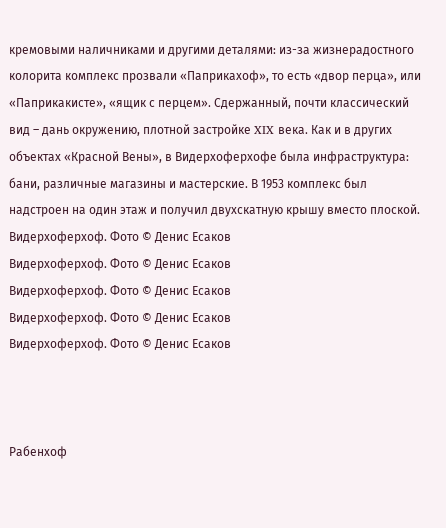кремовыми наличниками и другими деталями: из-за жизнерадостного колорита комплекс прозвали «Паприкахоф», то есть «двор перца», или «Паприкакисте», «ящик с перцем». Сдержанный, почти классический вид – дань окружению, плотной застройке XIX века. Как и в других объектах «Красной Вены», в Видерхоферхофе была инфраструктура: бани, различные магазины и мастерские. В 1953 комплекс был надстроен на один этаж и получил двухскатную крышу вместо плоской.
Видерхоферхоф. Фото © Денис Есаков
Видерхоферхоф. Фото © Денис Есаков
Видерхоферхоф. Фото © Денис Есаков
Видерхоферхоф. Фото © Денис Есаков
Видерхоферхоф. Фото © Денис Есаков



Рабенхоф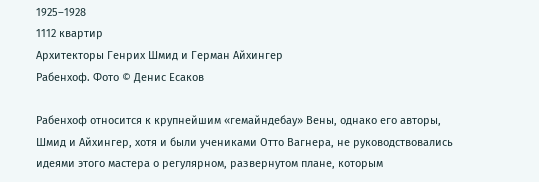1925–1928
1112 квартир
Архитекторы Генрих Шмид и Герман Айхингер
Рабенхоф. Фото © Денис Есаков

Рабенхоф относится к крупнейшим «гемайндебау» Вены, однако его авторы, Шмид и Айхингер, хотя и были учениками Отто Вагнера, не руководствовались идеями этого мастера о регулярном, развернутом плане, которым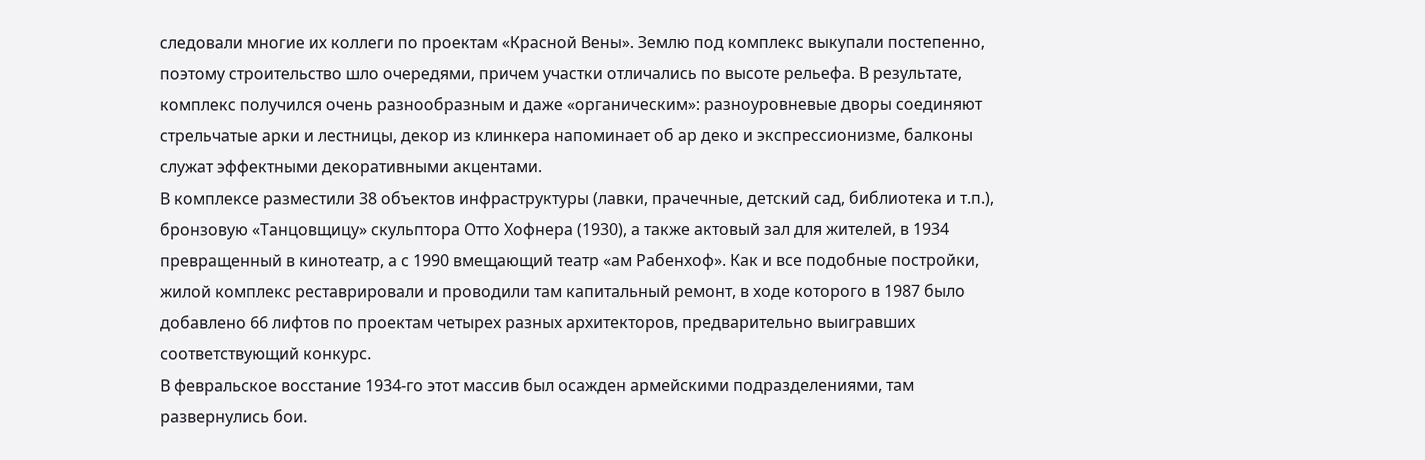следовали многие их коллеги по проектам «Красной Вены». Землю под комплекс выкупали постепенно, поэтому строительство шло очередями, причем участки отличались по высоте рельефа. В результате, комплекс получился очень разнообразным и даже «органическим»: разноуровневые дворы соединяют стрельчатые арки и лестницы, декор из клинкера напоминает об ар деко и экспрессионизме, балконы служат эффектными декоративными акцентами.
В комплексе разместили 38 объектов инфраструктуры (лавки, прачечные, детский сад, библиотека и т.п.), бронзовую «Танцовщицу» скульптора Отто Хофнера (1930), а также актовый зал для жителей, в 1934 превращенный в кинотеатр, а с 1990 вмещающий театр «ам Рабенхоф». Как и все подобные постройки, жилой комплекс реставрировали и проводили там капитальный ремонт, в ходе которого в 1987 было добавлено 66 лифтов по проектам четырех разных архитекторов, предварительно выигравших соответствующий конкурс.
В февральское восстание 1934-го этот массив был осажден армейскими подразделениями, там развернулись бои.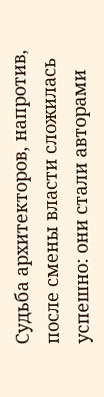Судьба архитекторов, напротив, после смены власти сложилась успешно: они стали авторами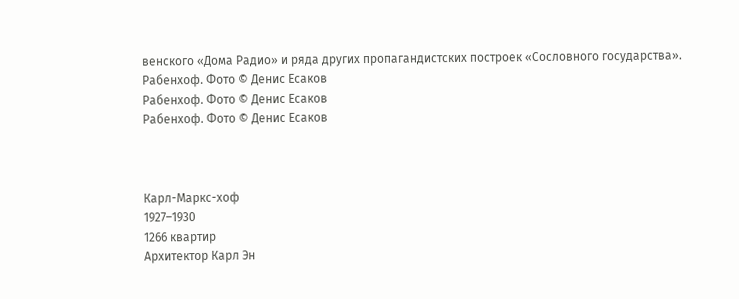венского «Дома Радио» и ряда других пропагандистских построек «Сословного государства».
Рабенхоф. Фото © Денис Есаков
Рабенхоф. Фото © Денис Есаков
Рабенхоф. Фото © Денис Есаков



Карл-Маркс-хоф
1927–1930
1266 квартир
Архитектор Карл Эн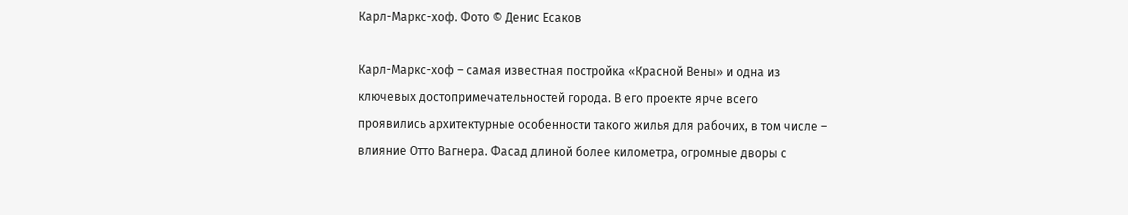Карл-Маркс-хоф. Фото © Денис Есаков

Карл-Маркс-хоф – самая известная постройка «Красной Вены» и одна из ключевых достопримечательностей города. В его проекте ярче всего проявились архитектурные особенности такого жилья для рабочих, в том числе – влияние Отто Вагнера. Фасад длиной более километра, огромные дворы с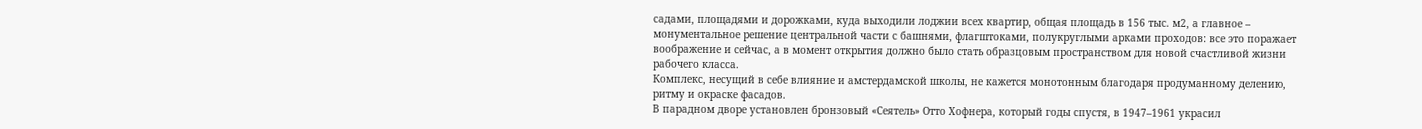садами, площадями и дорожками, куда выходили лоджии всех квартир, общая площадь в 156 тыс. м2, а главное – монументальное решение центральной части с башнями, флагштоками, полукруглыми арками проходов: все это поражает воображение и сейчас, а в момент открытия должно было стать образцовым пространством для новой счастливой жизни рабочего класса.
Комплекс, несущий в себе влияние и амстердамской школы, не кажется монотонным благодаря продуманному делению, ритму и окраске фасадов.
В парадном дворе установлен бронзовый «Сеятель» Отто Хофнера, который годы спустя, в 1947–1961 украсил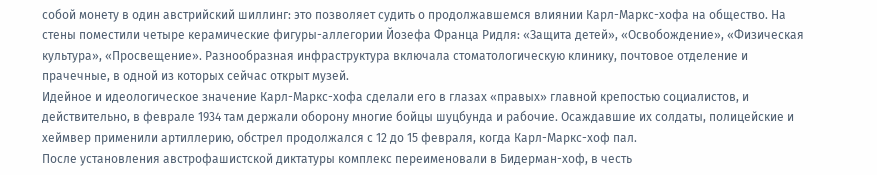собой монету в один австрийский шиллинг: это позволяет судить о продолжавшемся влиянии Карл-Маркс-хофа на общество. На стены поместили четыре керамические фигуры-аллегории Йозефа Франца Ридля: «Защита детей», «Освобождение», «Физическая культура», «Просвещение». Разнообразная инфраструктура включала стоматологическую клинику, почтовое отделение и прачечные, в одной из которых сейчас открыт музей.
Идейное и идеологическое значение Карл-Маркс-хофа сделали его в глазах «правых» главной крепостью социалистов, и действительно, в феврале 1934 там держали оборону многие бойцы шуцбунда и рабочие. Осаждавшие их солдаты, полицейские и хеймвер применили артиллерию, обстрел продолжался с 12 до 15 февраля, когда Карл-Маркс-хоф пал.
После установления австрофашистской диктатуры комплекс переименовали в Бидерман-хоф, в честь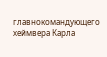главнокомандующего хеймвера Карла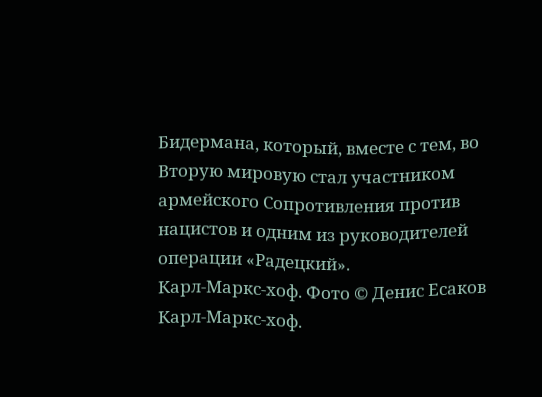Бидермана, который, вместе с тем, во Вторую мировую стал участником армейского Сопротивления против нацистов и одним из руководителей операции «Радецкий».
Карл-Маркс-хоф. Фото © Денис Есаков
Карл-Маркс-хоф.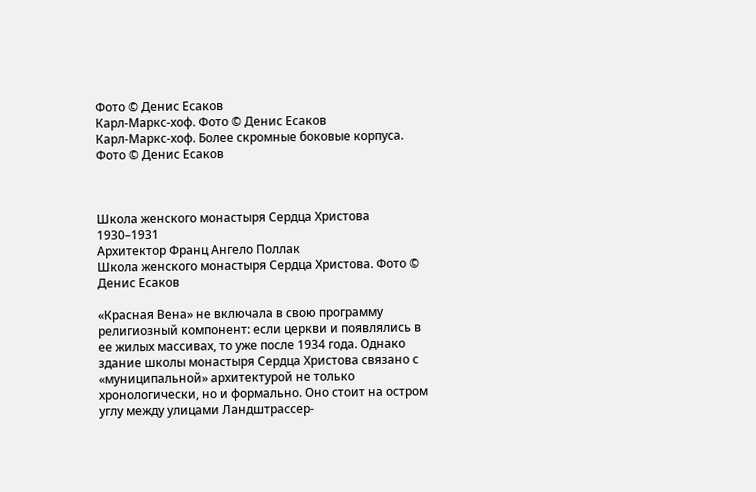Фото © Денис Есаков
Карл-Маркс-хоф. Фото © Денис Есаков
Карл-Маркс-хоф. Более скромные боковые корпуса. Фото © Денис Есаков



Школа женского монастыря Сердца Христова
1930–1931
Архитектор Франц Ангело Поллак
Школа женского монастыря Сердца Христова. Фото © Денис Есаков

«Красная Вена» не включала в свою программу религиозный компонент: если церкви и появлялись в ее жилых массивах, то уже после 1934 года. Однако здание школы монастыря Сердца Христова связано с «муниципальной» архитектурой не только хронологически, но и формально. Оно стоит на остром углу между улицами Ландштрассер-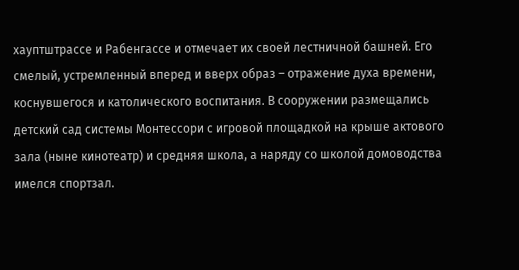хауптштрассе и Рабенгассе и отмечает их своей лестничной башней. Его смелый, устремленный вперед и вверх образ – отражение духа времени, коснувшегося и католического воспитания. В сооружении размещались детский сад системы Монтессори с игровой площадкой на крыше актового зала (ныне кинотеатр) и средняя школа, а наряду со школой домоводства имелся спортзал.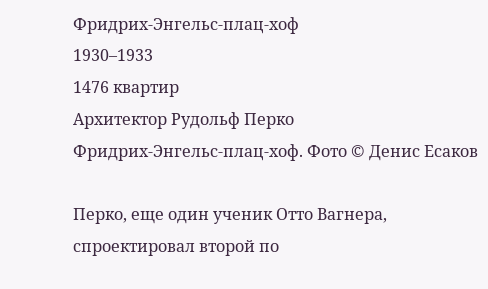Фридрих-Энгельс-плац-хоф
1930–1933
1476 квартир
Архитектор Рудольф Перко
Фридрих-Энгельс-плац-хоф. Фото © Денис Есаков

Перко, еще один ученик Отто Вагнера, спроектировал второй по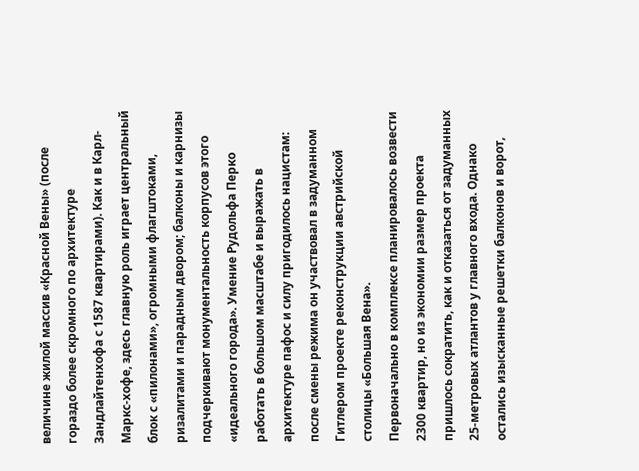величине жилой массив «Красной Вены» (после гораздо более скромного по архитектуре Зандлайтенхофа с 1587 квартирами). Как и в Карл-Маркс-хофе, здесь главную роль играет центральный блок с «пилонами», огромными флагштоками, ризалитами и парадным двором; балконы и карнизы подчеркивают монументальность корпусов этого «идеального города». Умение Рудольфа Перко работать в большом масштабе и выражать в архитектуре пафос и силу пригодилось нацистам: после смены режима он участвовал в задуманном Гитлером проекте реконструкции австрийской столицы «Большая Вена».
Первоначально в комплексе планировалось возвести 2300 квартир, но из экономии размер проекта пришлось сократить, как и отказаться от задуманных 25-метровых атлантов у главного входа. Однако остались изысканные решетки балконов и ворот,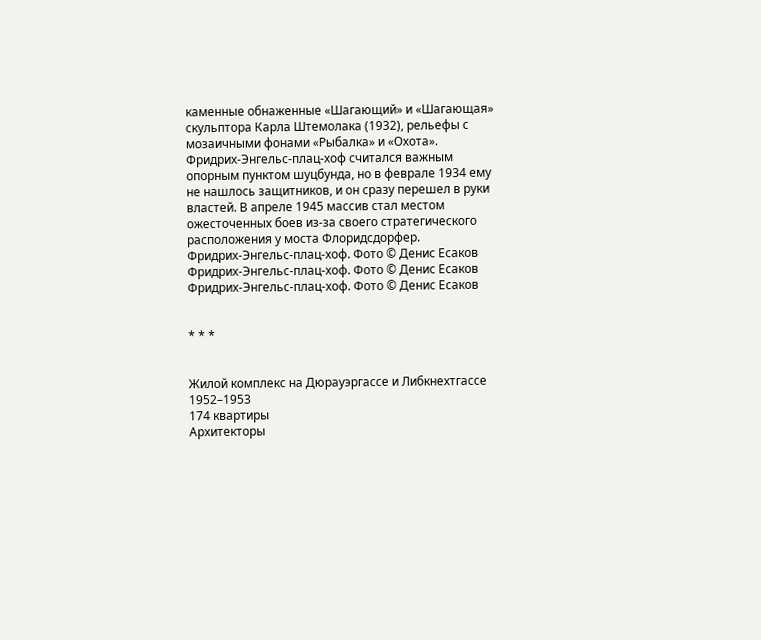каменные обнаженные «Шагающий» и «Шагающая» скульптора Карла Штемолака (1932), рельефы с мозаичными фонами «Рыбалка» и «Охота».
Фридрих-Энгельс-плац-хоф считался важным опорным пунктом шуцбунда, но в феврале 1934 ему не нашлось защитников, и он сразу перешел в руки властей. В апреле 1945 массив стал местом ожесточенных боев из-за своего стратегического расположения у моста Флоридсдорфер.
Фридрих-Энгельс-плац-хоф. Фото © Денис Есаков
Фридрих-Энгельс-плац-хоф. Фото © Денис Есаков
Фридрих-Энгельс-плац-хоф. Фото © Денис Есаков


* * *


Жилой комплекс на Дюрауэргассе и Либкнехтгассе
1952–1953
174 квартиры
Архитекторы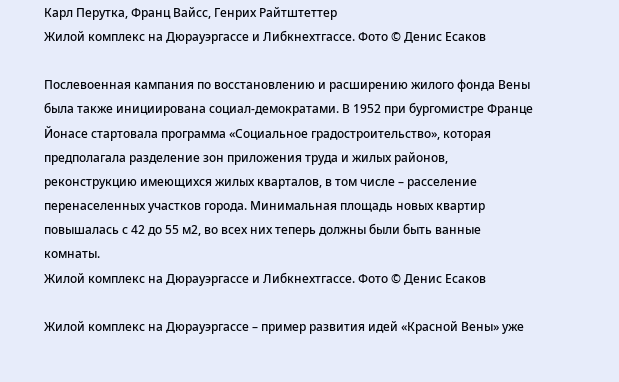Карл Перутка, Франц Вайсс, Генрих Райтштеттер
Жилой комплекс на Дюрауэргассе и Либкнехтгассе. Фото © Денис Есаков

Послевоенная кампания по восстановлению и расширению жилого фонда Вены была также инициирована социал-демократами. В 1952 при бургомистре Франце Йонасе стартовала программа «Социальное градостроительство», которая предполагала разделение зон приложения труда и жилых районов, реконструкцию имеющихся жилых кварталов, в том числе – расселение перенаселенных участков города. Минимальная площадь новых квартир повышалась с 42 до 55 м2, во всех них теперь должны были быть ванные комнаты.
Жилой комплекс на Дюрауэргассе и Либкнехтгассе. Фото © Денис Есаков

Жилой комплекс на Дюрауэргассе – пример развития идей «Красной Вены» уже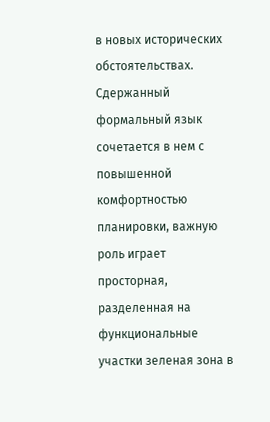в новых исторических обстоятельствах. Сдержанный формальный язык сочетается в нем с повышенной комфортностью планировки, важную роль играет просторная, разделенная на функциональные участки зеленая зона в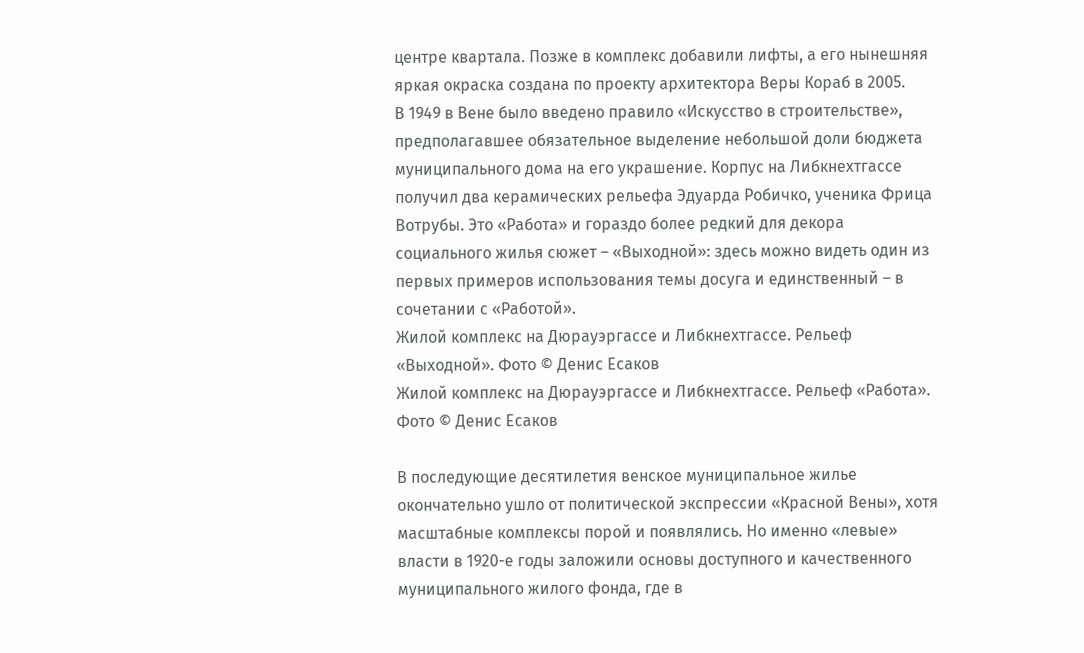центре квартала. Позже в комплекс добавили лифты, а его нынешняя яркая окраска создана по проекту архитектора Веры Кораб в 2005.
В 1949 в Вене было введено правило «Искусство в строительстве», предполагавшее обязательное выделение небольшой доли бюджета муниципального дома на его украшение. Корпус на Либкнехтгассе получил два керамических рельефа Эдуарда Робичко, ученика Фрица Вотрубы. Это «Работа» и гораздо более редкий для декора социального жилья сюжет – «Выходной»: здесь можно видеть один из первых примеров использования темы досуга и единственный – в сочетании с «Работой».
Жилой комплекс на Дюрауэргассе и Либкнехтгассе. Рельеф «Выходной». Фото © Денис Есаков
Жилой комплекс на Дюрауэргассе и Либкнехтгассе. Рельеф «Работа». Фото © Денис Есаков

В последующие десятилетия венское муниципальное жилье окончательно ушло от политической экспрессии «Красной Вены», хотя масштабные комплексы порой и появлялись. Но именно «левые» власти в 1920-е годы заложили основы доступного и качественного муниципального жилого фонда, где в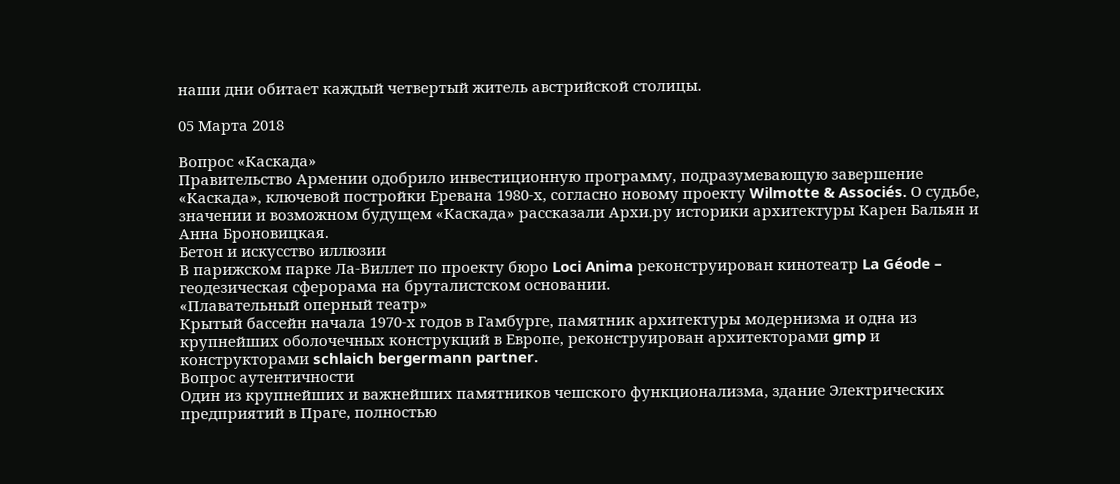наши дни обитает каждый четвертый житель австрийской столицы.

05 Марта 2018

Вопрос «Каскада»
Правительство Армении одобрило инвестиционную программу, подразумевающую завершение «Каскада», ключевой постройки Еревана 1980-х, согласно новому проекту Wilmotte & Associés. О судьбе, значении и возможном будущем «Каскада» рассказали Архи.ру историки архитектуры Карен Бальян и Анна Броновицкая.
Бетон и искусство иллюзии
В парижском парке Ла-Виллет по проекту бюро Loci Anima реконструирован кинотеатр La Géode – геодезическая сферорама на бруталистском основании.
«Плавательный оперный театр»
Крытый бассейн начала 1970-х годов в Гамбурге, памятник архитектуры модернизма и одна из крупнейших оболочечных конструкций в Европе, реконструирован архитекторами gmp и конструкторами schlaich bergermann partner.
Вопрос аутентичности
Один из крупнейших и важнейших памятников чешского функционализма, здание Электрических предприятий в Праге, полностью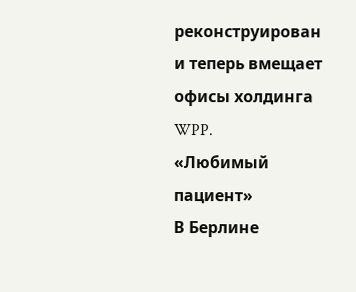реконструирован и теперь вмещает офисы холдинга WPP.
«Любимый пациент»
В Берлине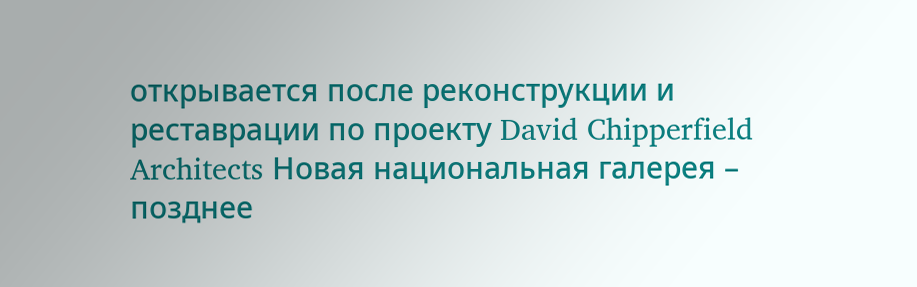открывается после реконструкции и реставрации по проекту David Chipperfield Architects Новая национальная галерея – позднее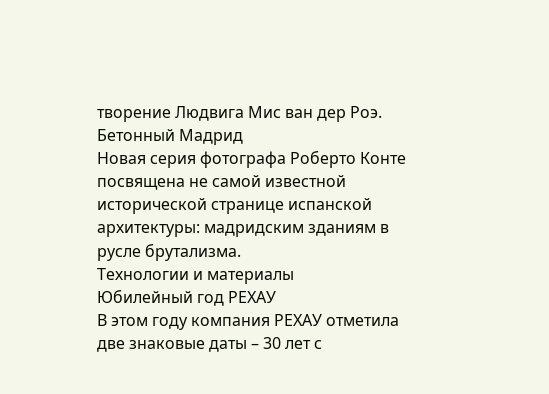творение Людвига Мис ван дер Роэ.
Бетонный Мадрид
Новая серия фотографа Роберто Конте посвящена не самой известной исторической странице испанской архитектуры: мадридским зданиям в русле брутализма.
Технологии и материалы
Юбилейный год РЕХАУ
В этом году компания РЕХАУ отметила две знаковые даты – 30 лет с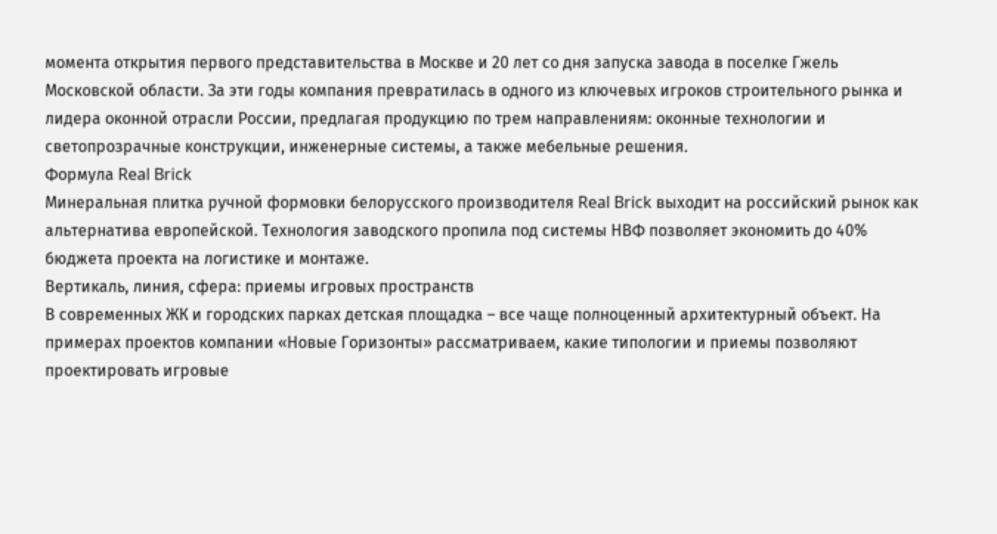момента открытия первого представительства в Москве и 20 лет со дня запуска завода в поселке Гжель Московской области. За эти годы компания превратилась в одного из ключевых игроков строительного рынка и лидера оконной отрасли России, предлагая продукцию по трем направлениям: оконные технологии и светопрозрачные конструкции, инженерные системы, а также мебельные решения.
Формула Real Brick
Минеральная плитка ручной формовки белорусского производителя Real Brick выходит на российский рынок как альтернатива европейской. Технология заводского пропила под системы НВФ позволяет экономить до 40% бюджета проекта на логистике и монтаже.
Вертикаль, линия, сфера: приемы игровых пространств
В современных ЖК и городских парках детская площадка – все чаще полноценный архитектурный объект. На примерах проектов компании «Новые Горизонты» рассматриваем, какие типологии и приемы позволяют проектировать игровые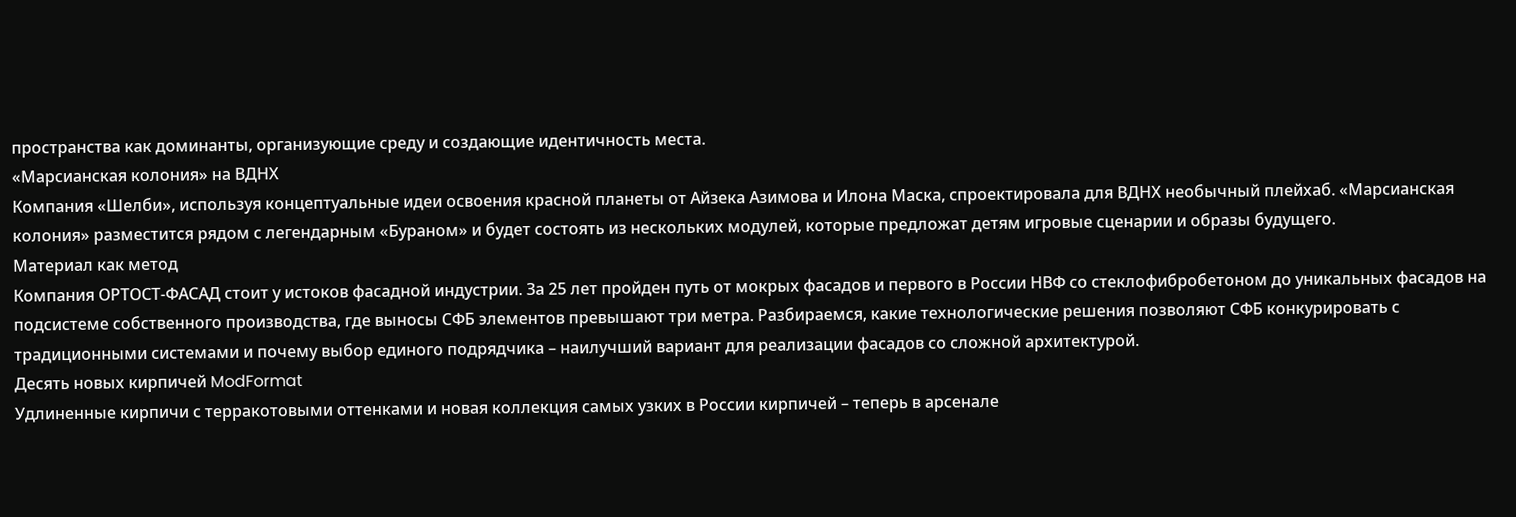пространства как доминанты, организующие среду и создающие идентичность места.
«Марсианская колония» на ВДНХ
Компания «Шелби», используя концептуальные идеи освоения красной планеты от Айзека Азимова и Илона Маска, спроектировала для ВДНХ необычный плейхаб. «Марсианская колония» разместится рядом с легендарным «Бураном» и будет состоять из нескольких модулей, которые предложат детям игровые сценарии и образы будущего.
Материал как метод
Компания ОРТОСТ-ФАСАД стоит у истоков фасадной индустрии. За 25 лет пройден путь от мокрых фасадов и первого в России НВФ со стеклофибробетоном до уникальных фасадов на подсистеме собственного производства, где выносы СФБ элементов превышают три метра. Разбираемся, какие технологические решения позволяют СФБ конкурировать с традиционными системами и почему выбор единого подрядчика – наилучший вариант для реализации фасадов со сложной архитектурой.
Десять новых кирпичей ModFormat
Удлиненные кирпичи с терракотовыми оттенками и новая коллекция самых узких в России кирпичей – теперь в арсенале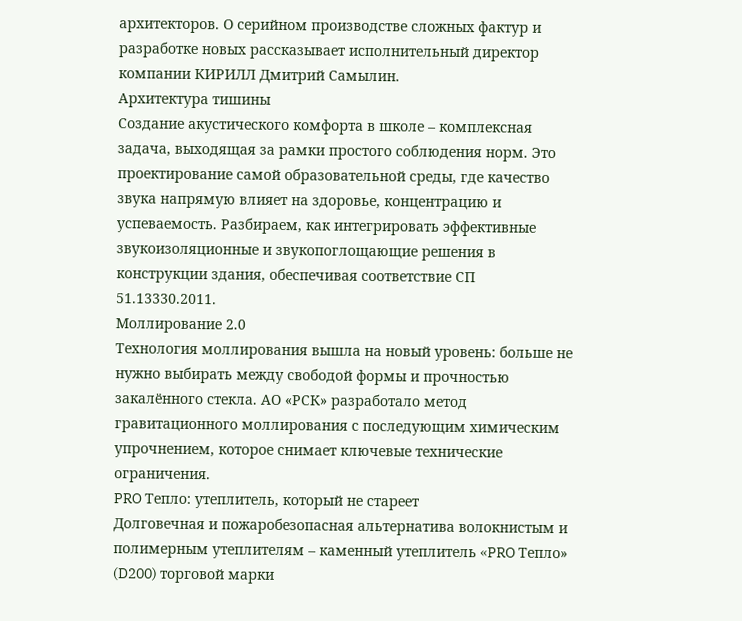архитекторов. О серийном производстве сложных фактур и разработке новых рассказывает исполнительный директор компании КИРИЛЛ Дмитрий Самылин.
Архитектура тишины
Создание акустического комфорта в школе – комплексная задача, выходящая за рамки простого соблюдения норм. Это проектирование самой образовательной среды, где качество звука напрямую влияет на здоровье, концентрацию и успеваемость. Разбираем, как интегрировать эффективные звукоизоляционные и звукопоглощающие решения в конструкции здания, обеспечивая соответствие СП 51.13330.2011.
Моллирование 2.0
Технология моллирования вышла на новый уровень: больше не нужно выбирать между свободой формы и прочностью закалённого стекла. АО «РСК» разработало метод гравитационного моллирования с последующим химическим упрочнением, которое снимает ключевые технические ограничения.
PRO Тепло: утеплитель, который не стареет
Долговечная и пожаробезопасная альтернатива волокнистым и полимерным утеплителям – каменный утеплитель «PRO Тепло» (D200) торговой марки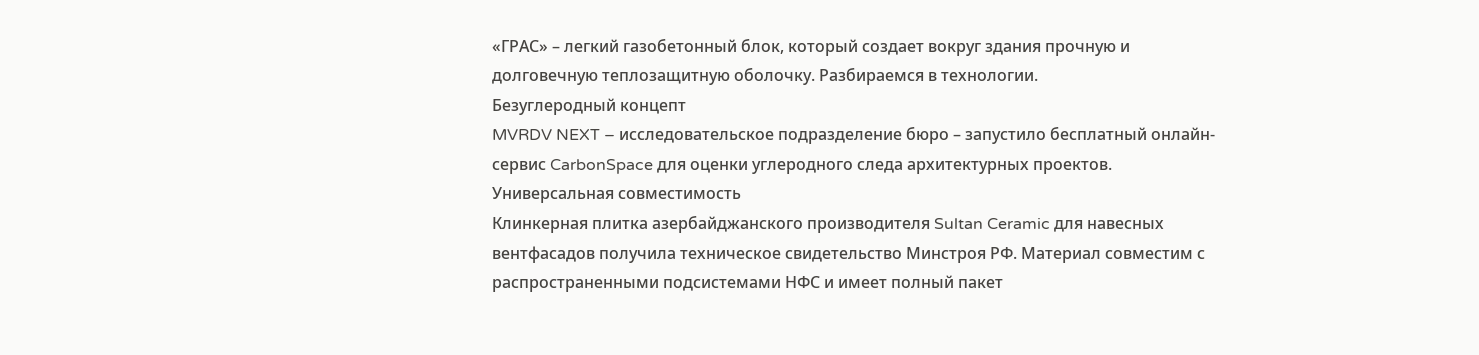«ГРАС» – легкий газобетонный блок, который создает вокруг здания прочную и долговечную теплозащитную оболочку. Разбираемся в технологии.
Безуглеродный концепт
MVRDV NEXT – исследовательское подразделение бюро – запустило бесплатный онлайн-сервис CarbonSpace для оценки углеродного следа архитектурных проектов.
Универсальная совместимость
Клинкерная плитка азербайджанского производителя Sultan Ceramic для навесных вентфасадов получила техническое свидетельство Минстроя РФ. Материал совместим с распространенными подсистемами НФС и имеет полный пакет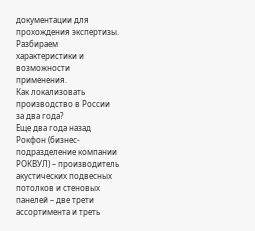документации для прохождения экспертизы. Разбираем характеристики и возможности применения.
Как локализовать производство в России за два года?
Еще два года назад Рокфон (бизнес-подразделение компании РОКВУЛ) – производитель акустических подвесных потолков и стеновых панелей – две трети ассортимента и треть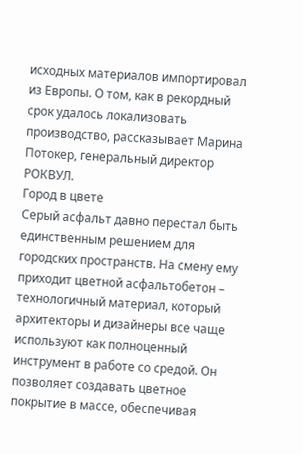исходных материалов импортировал из Европы. О том, как в рекордный срок удалось локализовать производство, рассказывает Марина Потокер, генеральный директор РОКВУЛ.
Город в цвете
Серый асфальт давно перестал быть единственным решением для городских пространств. На смену ему приходит цветной асфальтобетон – технологичный материал, который архитекторы и дизайнеры все чаще используют как полноценный инструмент в работе со средой. Он позволяет создавать цветное покрытие в массе, обеспечивая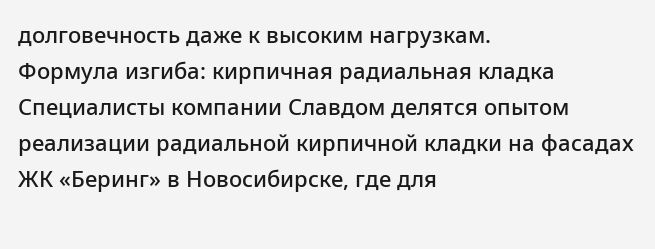долговечность даже к высоким нагрузкам.
Формула изгиба: кирпичная радиальная кладка
Специалисты компании Славдом делятся опытом реализации радиальной кирпичной кладки на фасадах ЖК «Беринг» в Новосибирске, где для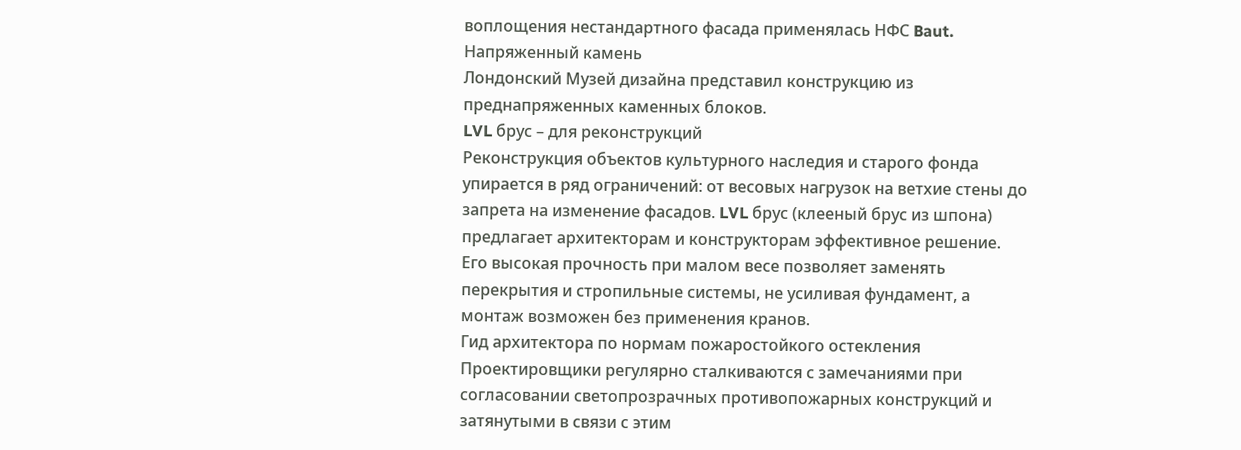воплощения нестандартного фасада применялась НФС Baut.
Напряженный камень
Лондонский Музей дизайна представил конструкцию из преднапряженных каменных блоков.
LVL брус – для реконструкций
Реконструкция объектов культурного наследия и старого фонда упирается в ряд ограничений: от весовых нагрузок на ветхие стены до запрета на изменение фасадов. LVL брус (клееный брус из шпона) предлагает архитекторам и конструкторам эффективное решение. Его высокая прочность при малом весе позволяет заменять перекрытия и стропильные системы, не усиливая фундамент, а монтаж возможен без применения кранов.
Гид архитектора по нормам пожаростойкого остекления
Проектировщики регулярно сталкиваются с замечаниями при согласовании светопрозрачных противопожарных конструкций и затянутыми в связи с этим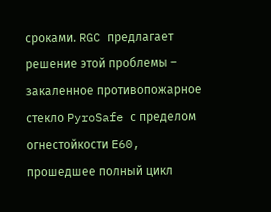сроками. RGC предлагает решение этой проблемы – закаленное противопожарное стекло PyroSafe с пределом огнестойкости E60, прошедшее полный цикл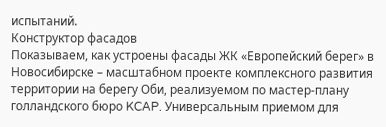испытаний.
Конструктор фасадов
Показываем, как устроены фасады ЖК «Европейский берег» в Новосибирске – масштабном проекте комплексного развития территории на берегу Оби, реализуемом по мастер-плану голландского бюро KCAP. Универсальным приемом для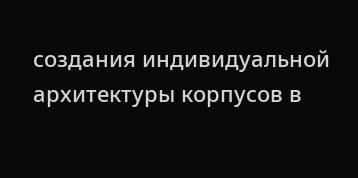создания индивидуальной архитектуры корпусов в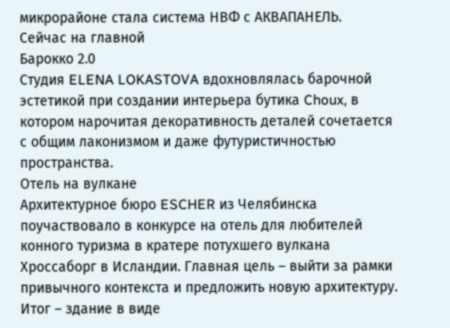микрорайоне стала система НВФ с АКВАПАНЕЛЬ.
Сейчас на главной
Барокко 2.0
Студия ELENA LOKASTOVA вдохновлялась барочной эстетикой при создании интерьера бутика Choux, в котором нарочитая декоративность деталей сочетается с общим лаконизмом и даже футуристичностью пространства.
Отель на вулкане
Архитектурное бюро ESCHER из Челябинска поучаствовало в конкурсе на отель для любителей конного туризма в кратере потухшего вулкана Хроссаборг в Исландии. Главная цель – выйти за рамки привычного контекста и предложить новую архитектуру. Итог – здание в виде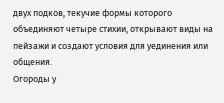двух подков, текучие формы которого объединяют четыре стихии, открывают виды на пейзажи и создают условия для уединения или общения.
Огороды у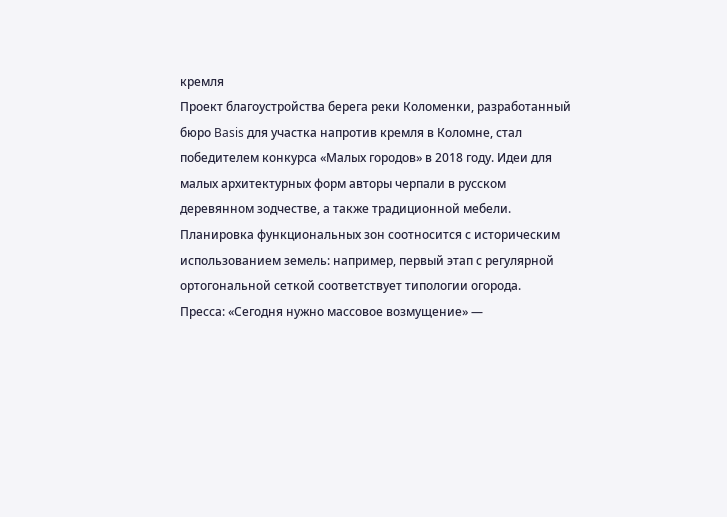кремля
Проект благоустройства берега реки Коломенки, разработанный бюро Basis для участка напротив кремля в Коломне, стал победителем конкурса «Малых городов» в 2018 году. Идеи для малых архитектурных форм авторы черпали в русском деревянном зодчестве, а также традиционной мебели. Планировка функциональных зон соотносится с историческим использованием земель: например, первый этап с регулярной ортогональной сеткой соответствует типологии огорода.
Пресса: «Сегодня нужно массовое возмущение» —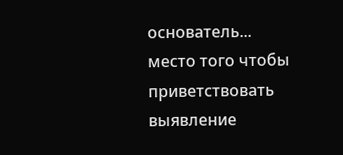основатель...
место того чтобы приветствовать выявление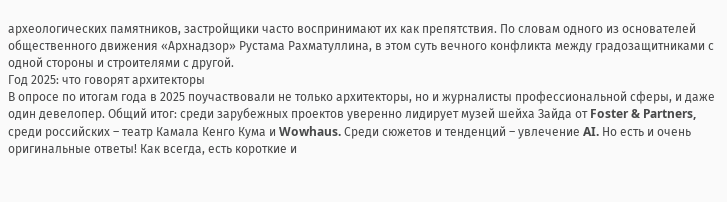археологических памятников, застройщики часто воспринимают их как препятствия. По словам одного из основателей общественного движения «Архнадзор» Рустама Рахматуллина, в этом суть вечного конфликта между градозащитниками с одной стороны и строителями с другой.
Год 2025: что говорят архитекторы
В опросе по итогам года в 2025 поучаствовали не только архитекторы, но и журналисты профессиональной сферы, и даже один девелопер. Общий итог: среди зарубежных проектов уверенно лидирует музей шейха Зайда от Foster & Partners, среди российских – театр Камала Кенго Кума и Wowhaus. Среди сюжетов и тенденций – увлечение AI. Но есть и очень оригинальные ответы! Как всегда, есть короткие и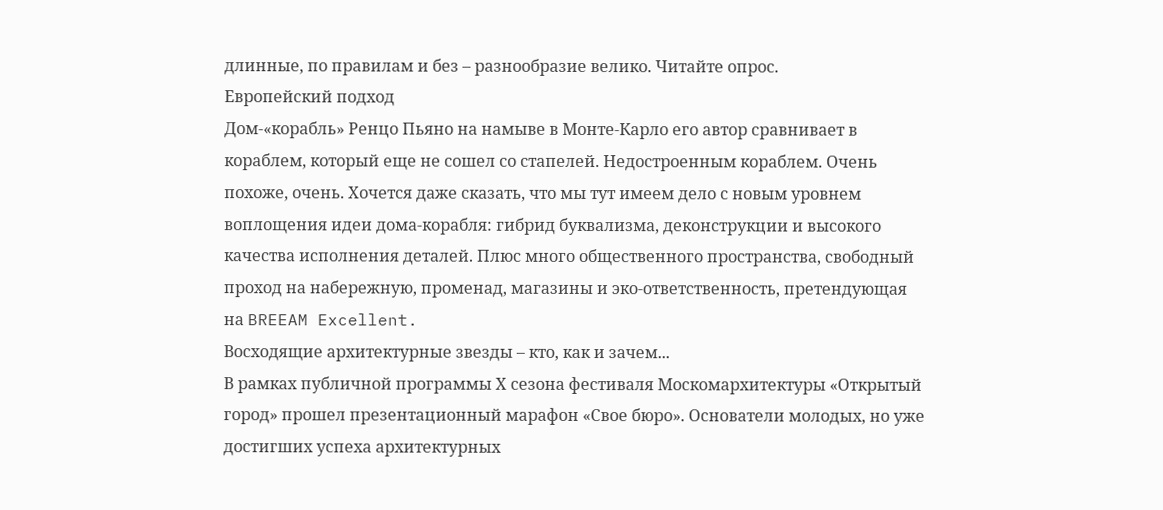длинные, по правилам и без – разнообразие велико. Читайте опрос.
Европейский подход
Дом-«корабль» Ренцо Пьяно на намыве в Монте-Карло его автор сравнивает в кораблем, который еще не сошел со стапелей. Недостроенным кораблем. Очень похоже, очень. Хочется даже сказать, что мы тут имеем дело с новым уровнем воплощения идеи дома-корабля: гибрид буквализма, деконструкции и высокого качества исполнения деталей. Плюс много общественного пространства, свободный проход на набережную, променад, магазины и эко-ответственность, претендующая на BREEAM Excellent.
Восходящие архитектурные звезды – кто, как и зачем...
В рамках публичной программы Х сезона фестиваля Москомархитектуры «Открытый город» прошел презентационный марафон «Свое бюро». Основатели молодых, но уже достигших успеха архитектурных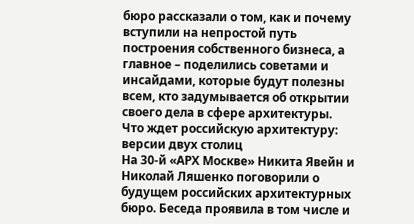бюро рассказали о том, как и почему вступили на непростой путь построения собственного бизнеса, а главное – поделились советами и инсайдами, которые будут полезны всем, кто задумывается об открытии своего дела в сфере архитектуры.
Что ждет российскую архитектуру: версии двух столиц
На 30-й «АРХ Москве» Никита Явейн и Николай Ляшенко поговорили о будущем российских архитектурных бюро. Беседа проявила в том числе и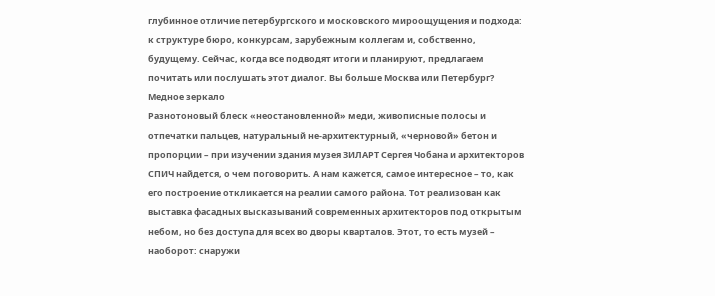глубинное отличие петербургского и московского мироощущения и подхода: к структуре бюро, конкурсам, зарубежным коллегам и, собственно, будущему. Сейчас, когда все подводят итоги и планируют, предлагаем почитать или послушать этот диалог. Вы больше Москва или Петербург?
Медное зеркало
Разнотоновый блеск «неостановленной» меди, живописные полосы и отпечатки пальцев, натуральный не-архитектурный, «черновой» бетон и пропорции – при изучении здания музея ЗИЛАРТ Сергея Чобана и архитекторов СПИЧ найдется, о чем поговорить. А нам кажется, самое интересное – то, как его построение откликается на реалии самого района. Тот реализован как выставка фасадных высказываний современных архитекторов под открытым небом, но без доступа для всех во дворы кварталов. Этот, то есть музей – наоборот: снаружи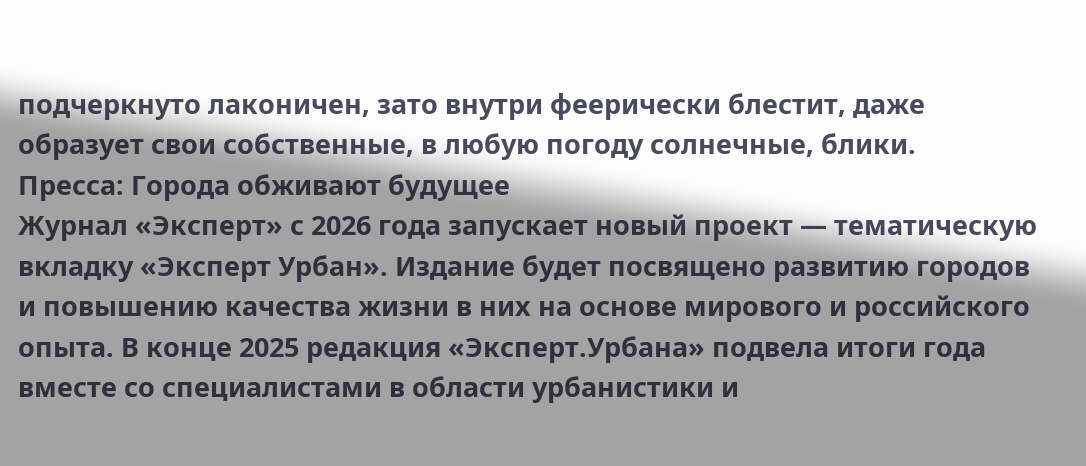подчеркнуто лаконичен, зато внутри феерически блестит, даже образует свои собственные, в любую погоду солнечные, блики.
Пресса: Города обживают будущее
Журнал «Эксперт» с 2026 года запускает новый проект — тематическую вкладку «Эксперт Урбан». Издание будет посвящено развитию городов и повышению качества жизни в них на основе мирового и российского опыта. В конце 2025 редакция «Эксперт.Урбана» подвела итоги года вместе со специалистами в области урбанистики и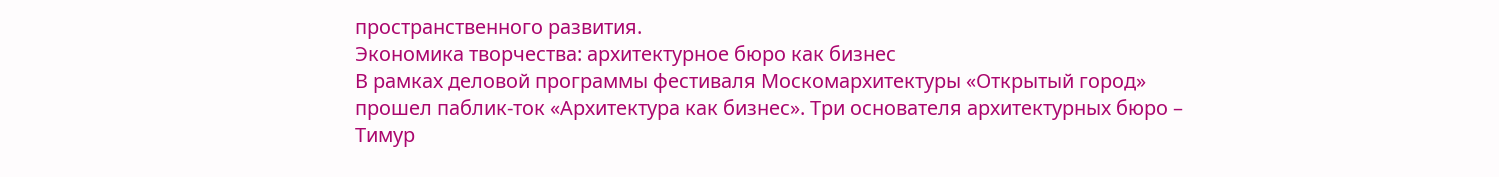пространственного развития.
Экономика творчества: архитектурное бюро как бизнес
В рамках деловой программы фестиваля Москомархитектуры «Открытый город» прошел паблик-ток «Архитектура как бизнес». Три основателя архитектурных бюро – Тимур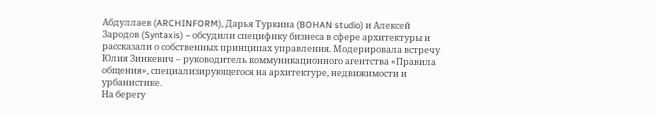Абдуллаев (ARCHINFORM), Дарья Туркина (BOHAN studio) и Алексей Зародов (Syntaxis) – обсудили специфику бизнеса в сфере архитектуры и рассказали о собственных принципах управления. Модерировала встречу Юлия Зинкевич – руководитель коммуникационного агентства «Правила общения», специализирующегося на архитектуре, недвижимости и урбанистике.
На берегу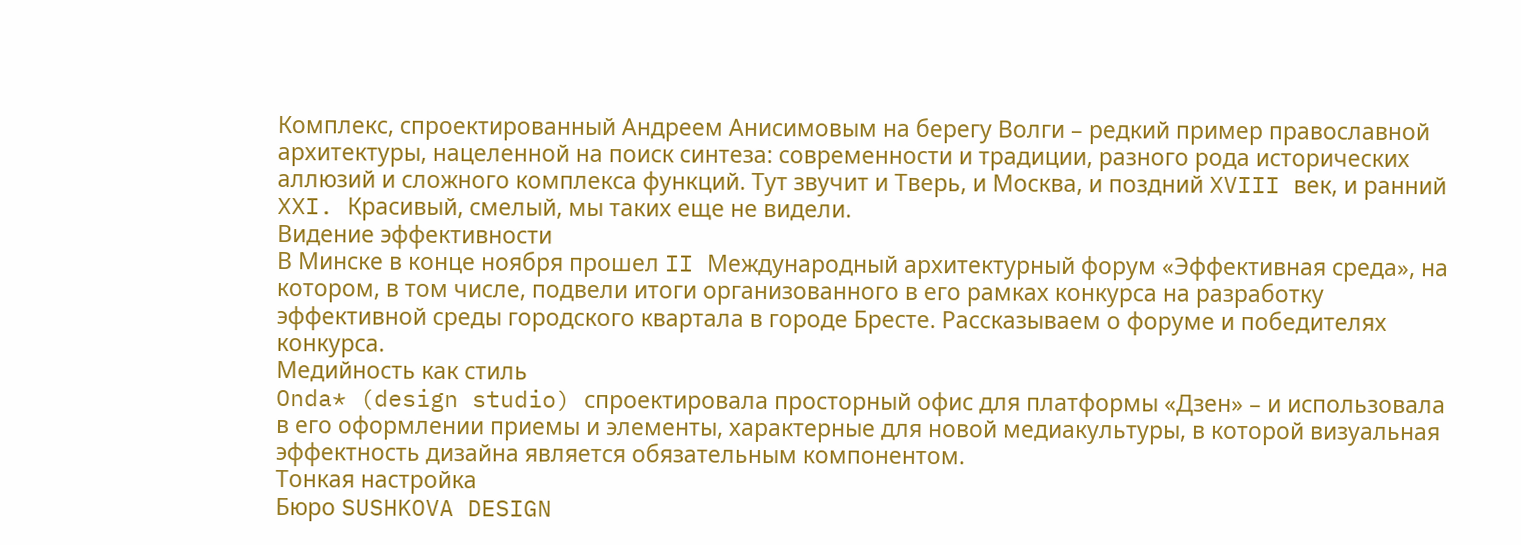Комплекс, спроектированный Андреем Анисимовым на берегу Волги – редкий пример православной архитектуры, нацеленной на поиск синтеза: современности и традиции, разного рода исторических аллюзий и сложного комплекса функций. Тут звучит и Тверь, и Москва, и поздний XVIII век, и ранний XXI. Красивый, смелый, мы таких еще не видели.
Видение эффективности
В Минске в конце ноября прошел II Международный архитектурный форум «Эффективная среда», на котором, в том числе, подвели итоги организованного в его рамках конкурса на разработку эффективной среды городского квартала в городе Бресте. Рассказываем о форуме и победителях конкурса.
Медийность как стиль
Onda* (design studio) спроектировала просторный офис для платформы «Дзен» – и использовала в его оформлении приемы и элементы, характерные для новой медиакультуры, в которой визуальная эффектность дизайна является обязательным компонентом.
Тонкая настройка
Бюро SUSHKOVA DESIGN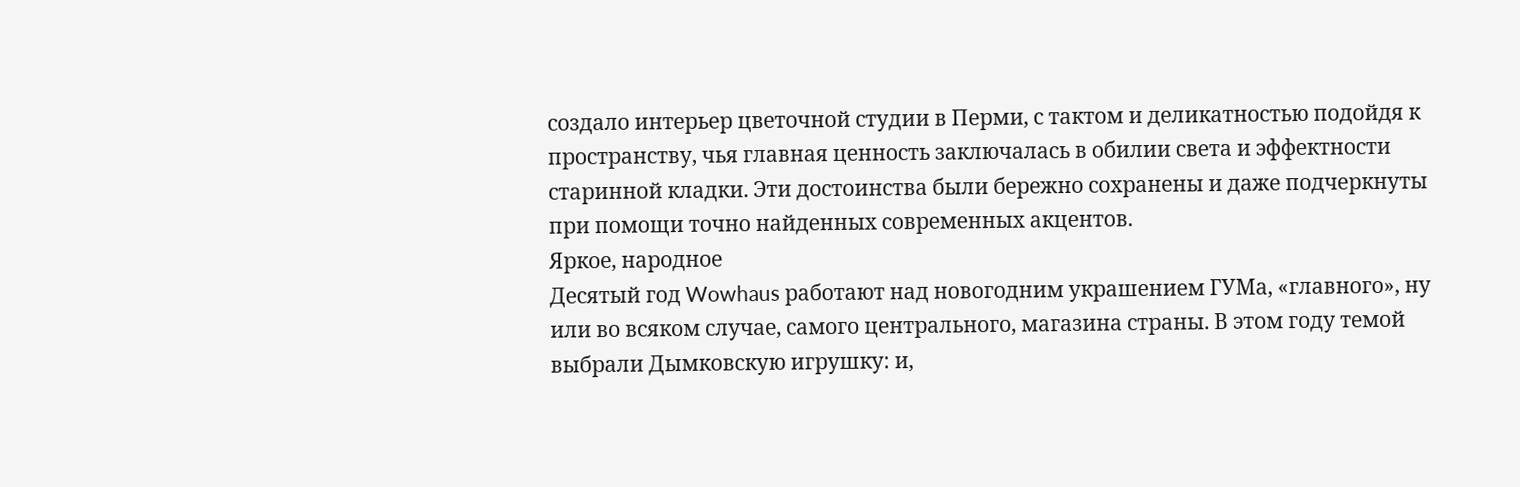создало интерьер цветочной студии в Перми, с тактом и деликатностью подойдя к пространству, чья главная ценность заключалась в обилии света и эффектности старинной кладки. Эти достоинства были бережно сохранены и даже подчеркнуты при помощи точно найденных современных акцентов.
Яркое, народное
Десятый год Wowhaus работают над новогодним украшением ГУМа, «главного», ну или во всяком случае, самого центрального, магазина страны. В этом году темой выбрали Дымковскую игрушку: и,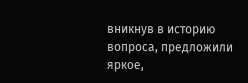вникнув в историю вопроса, предложили яркое,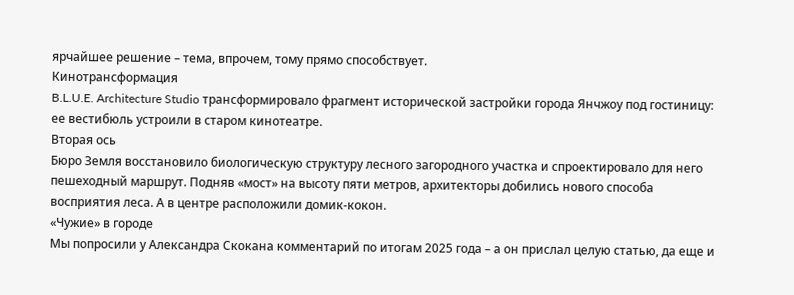ярчайшее решение – тема, впрочем, тому прямо способствует.
Кинотрансформация
B.L.U.E. Architecture Studio трансформировало фрагмент исторической застройки города Янчжоу под гостиницу: ее вестибюль устроили в старом кинотеатре.
Вторая ось
Бюро Земля восстановило биологическую структуру лесного загородного участка и спроектировало для него пешеходный маршрут. Подняв «мост» на высоту пяти метров, архитекторы добились нового способа восприятия леса. А в центре расположили домик-кокон.
«Чужие» в городе
Мы попросили у Александра Скокана комментарий по итогам 2025 года – а он прислал целую статью, да еще и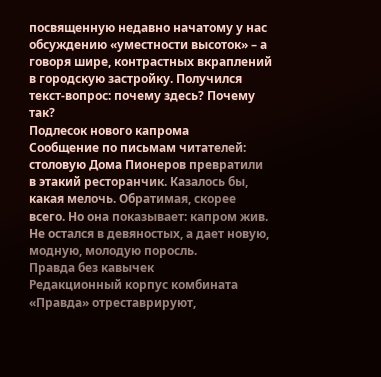посвященную недавно начатому у нас обсуждению «уместности высоток» – а говоря шире, контрастных вкраплений в городскую застройку. Получился текст-вопрос: почему здесь? Почему так?
Подлесок нового капрома
Сообщение по письмам читателей: столовую Дома Пионеров превратили в этакий ресторанчик. Казалось бы, какая мелочь. Обратимая, скорее всего. Но она показывает: капром жив. Не остался в девяностых, а дает новую, модную, молодую поросль.
Правда без кавычек
Редакционный корпус комбината «Правда» отреставрируют,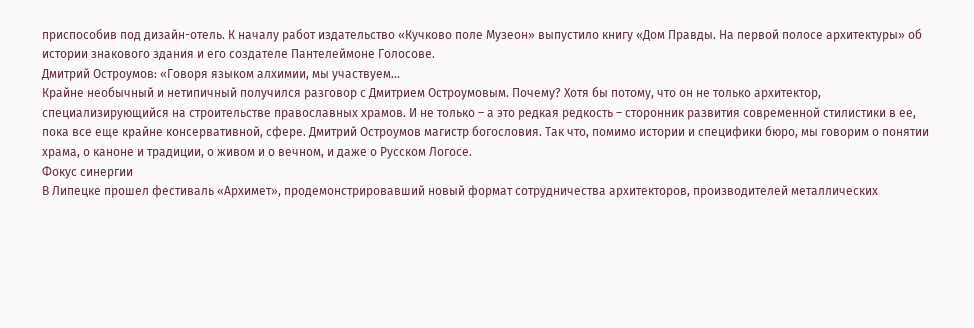приспособив под дизайн-отель. К началу работ издательство «Кучково поле Музеон» выпустило книгу «Дом Правды. На первой полосе архитектуры» об истории знакового здания и его создателе Пантелеймоне Голосове.
Дмитрий Остроумов: «Говоря языком алхимии, мы участвуем...
Крайне необычный и нетипичный получился разговор с Дмитрием Остроумовым. Почему? Хотя бы потому, что он не только архитектор, специализирующийся на строительстве православных храмов. И не только – а это редкая редкость – сторонник развития современной стилистики в ее, пока все еще крайне консервативной, сфере. Дмитрий Остроумов магистр богословия. Так что, помимо истории и специфики бюро, мы говорим о понятии храма, о каноне и традиции, о живом и о вечном, и даже о Русском Логосе.
Фокус синергии
В Липецке прошел фестиваль «Архимет», продемонстрировавший новый формат сотрудничества архитекторов, производителей металлических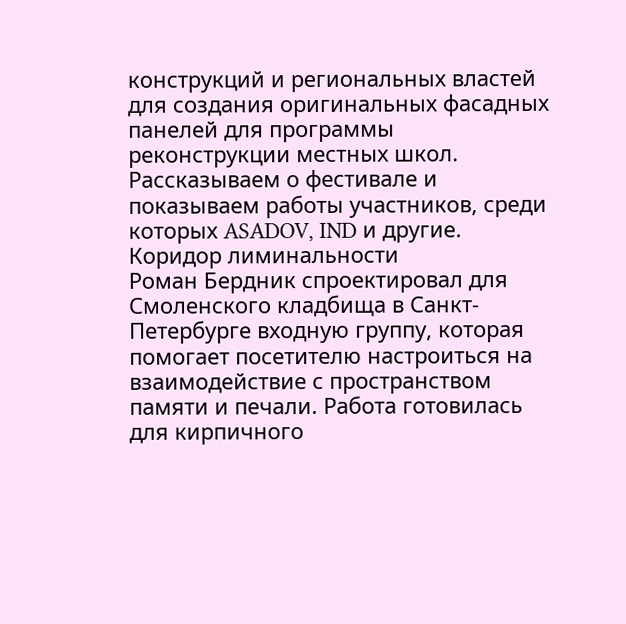конструкций и региональных властей для создания оригинальных фасадных панелей для программы реконструкции местных школ. Рассказываем о фестивале и показываем работы участников, среди которых ASADOV, IND и другие.
Коридор лиминальности
Роман Бердник спроектировал для Смоленского кладбища в Санкт-Петербурге входную группу, которая помогает посетителю настроиться на взаимодействие с пространством памяти и печали. Работа готовилась для кирпичного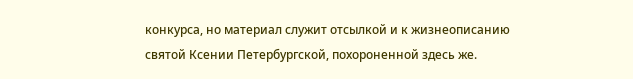конкурса, но материал служит отсылкой и к жизнеописанию святой Ксении Петербургской, похороненной здесь же.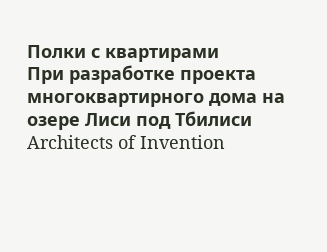Полки с квартирами
При разработке проекта многоквартирного дома на озере Лиси под Тбилиси Architects of Invention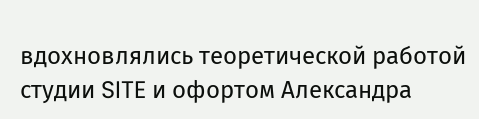вдохновлялись теоретической работой студии SITE и офортом Александра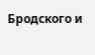Бродского и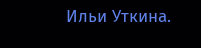Ильи Уткина.